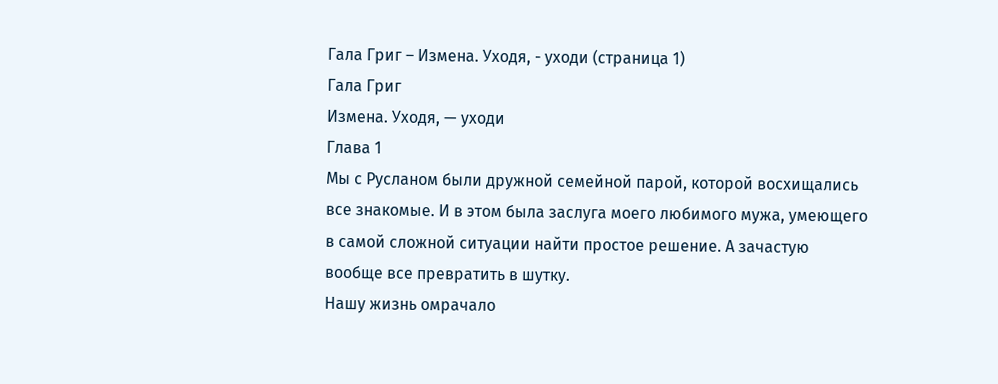Гала Григ – Измена. Уходя, - уходи (страница 1)
Гала Григ
Измена. Уходя, — уходи
Глава 1
Мы с Русланом были дружной семейной парой, которой восхищались все знакомые. И в этом была заслуга моего любимого мужа, умеющего в самой сложной ситуации найти простое решение. А зачастую вообще все превратить в шутку.
Нашу жизнь омрачало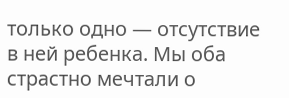только одно — отсутствие в ней ребенка. Мы оба страстно мечтали о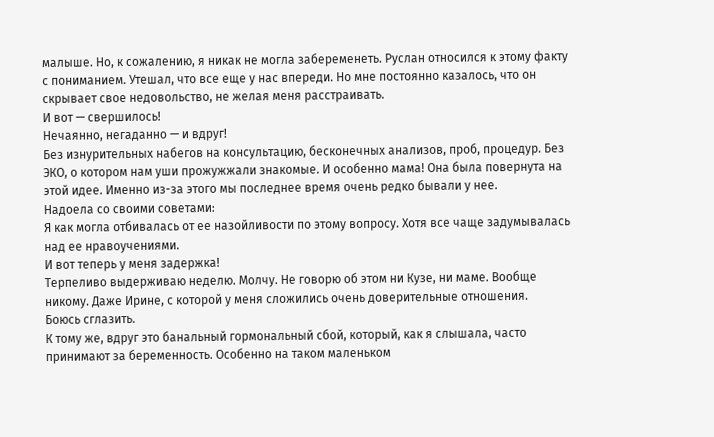малыше. Но, к сожалению, я никак не могла забеременеть. Руслан относился к этому факту с пониманием. Утешал, что все еще у нас впереди. Но мне постоянно казалось, что он скрывает свое недовольство, не желая меня расстраивать.
И вот — свершилось!
Нечаянно, негаданно — и вдруг!
Без изнурительных набегов на консультацию, бесконечных анализов, проб, процедур. Без ЭКО, о котором нам уши прожужжали знакомые. И особенно мама! Она была повернута на этой идее. Именно из-за этого мы последнее время очень редко бывали у нее.
Надоела со своими советами:
Я как могла отбивалась от ее назойливости по этому вопросу. Хотя все чаще задумывалась над ее нравоучениями.
И вот теперь у меня задержка!
Терпеливо выдерживаю неделю. Молчу. Не говорю об этом ни Кузе, ни маме. Вообще никому. Даже Ирине, с которой у меня сложились очень доверительные отношения.
Боюсь сглазить.
К тому же, вдруг это банальный гормональный сбой, который, как я слышала, часто принимают за беременность. Особенно на таком маленьком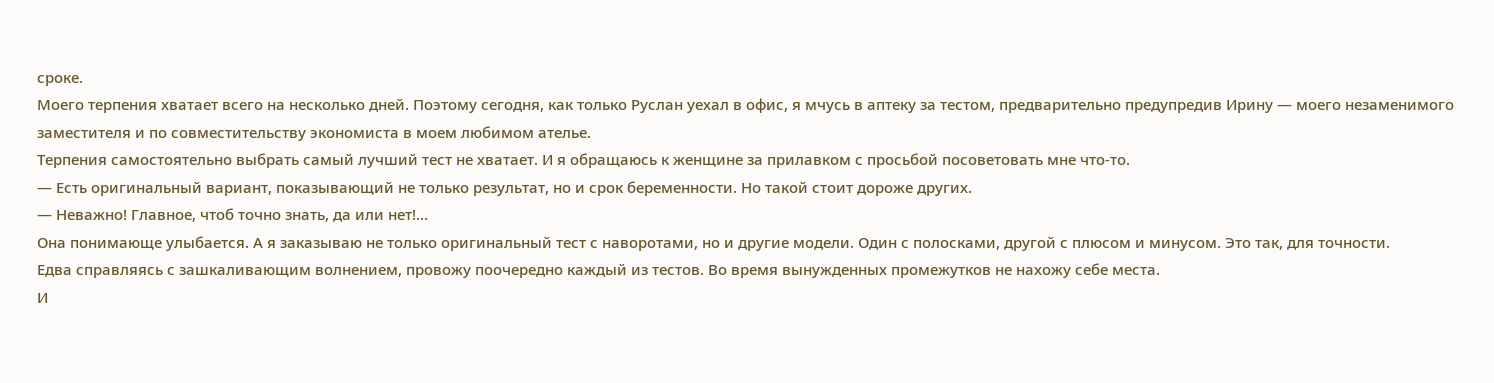сроке.
Моего терпения хватает всего на несколько дней. Поэтому сегодня, как только Руслан уехал в офис, я мчусь в аптеку за тестом, предварительно предупредив Ирину — моего незаменимого заместителя и по совместительству экономиста в моем любимом ателье.
Терпения самостоятельно выбрать самый лучший тест не хватает. И я обращаюсь к женщине за прилавком с просьбой посоветовать мне что-то.
— Есть оригинальный вариант, показывающий не только результат, но и срок беременности. Но такой стоит дороже других.
— Неважно! Главное, чтоб точно знать, да или нет!…
Она понимающе улыбается. А я заказываю не только оригинальный тест с наворотами, но и другие модели. Один с полосками, другой с плюсом и минусом. Это так, для точности.
Едва справляясь с зашкаливающим волнением, провожу поочередно каждый из тестов. Во время вынужденных промежутков не нахожу себе места.
И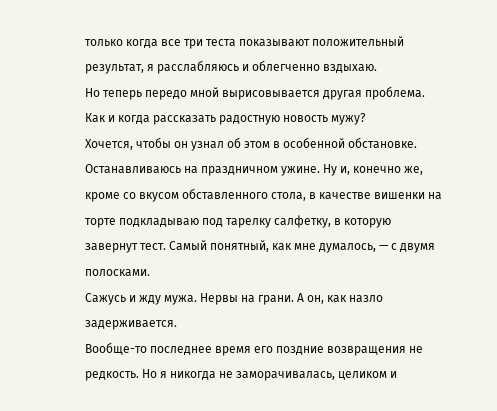только когда все три теста показывают положительный результат, я расслабляюсь и облегченно вздыхаю.
Но теперь передо мной вырисовывается другая проблема. Как и когда рассказать радостную новость мужу?
Хочется, чтобы он узнал об этом в особенной обстановке.
Останавливаюсь на праздничном ужине. Ну и, конечно же, кроме со вкусом обставленного стола, в качестве вишенки на торте подкладываю под тарелку салфетку, в которую завернут тест. Самый понятный, как мне думалось, — с двумя полосками.
Сажусь и жду мужа. Нервы на грани. А он, как назло задерживается.
Вообще-то последнее время его поздние возвращения не редкость. Но я никогда не заморачивалась, целиком и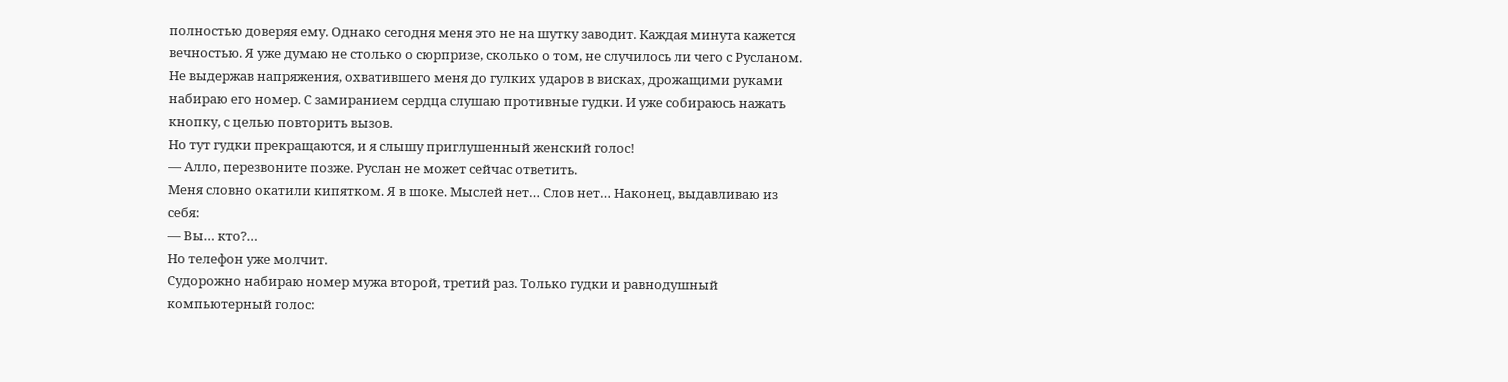полностью доверяя ему. Однако сегодня меня это не на шутку заводит. Каждая минута кажется вечностью. Я уже думаю не столько о сюрпризе, сколько о том, не случилось ли чего с Русланом.
Не выдержав напряжения, охватившего меня до гулких ударов в висках, дрожащими руками набираю его номер. С замиранием сердца слушаю противные гудки. И уже собираюсь нажать кнопку, с целью повторить вызов.
Но тут гудки прекращаются, и я слышу приглушенный женский голос!
— Алло, перезвоните позже. Руслан не может сейчас ответить.
Меня словно окатили кипятком. Я в шоке. Мыслей нет… Слов нет… Наконец, выдавливаю из себя:
— Вы… кто?…
Но телефон уже молчит.
Судорожно набираю номер мужа второй, третий раз. Только гудки и равнодушный компьютерный голос: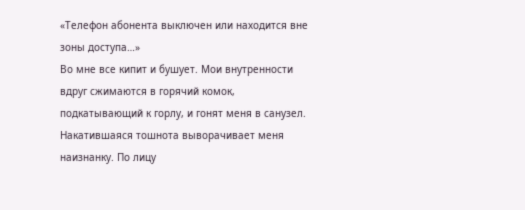«Телефон абонента выключен или находится вне зоны доступа…»
Во мне все кипит и бушует. Мои внутренности вдруг сжимаются в горячий комок, подкатывающий к горлу, и гонят меня в санузел. Накатившаяся тошнота выворачивает меня наизнанку. По лицу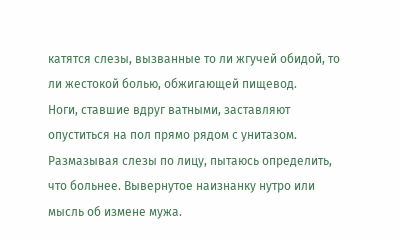катятся слезы, вызванные то ли жгучей обидой, то ли жестокой болью, обжигающей пищевод.
Ноги, ставшие вдруг ватными, заставляют опуститься на пол прямо рядом с унитазом. Размазывая слезы по лицу, пытаюсь определить, что больнее. Вывернутое наизнанку нутро или мысль об измене мужа.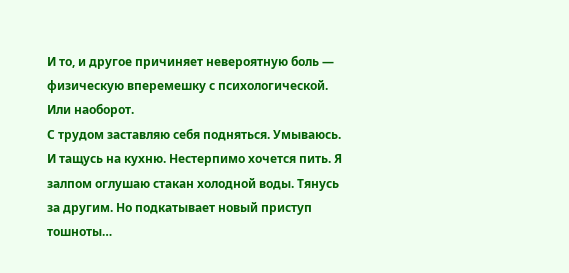И то, и другое причиняет невероятную боль — физическую вперемешку с психологической. Или наоборот.
С трудом заставляю себя подняться. Умываюсь. И тащусь на кухню. Нестерпимо хочется пить. Я залпом оглушаю стакан холодной воды. Тянусь за другим. Но подкатывает новый приступ тошноты…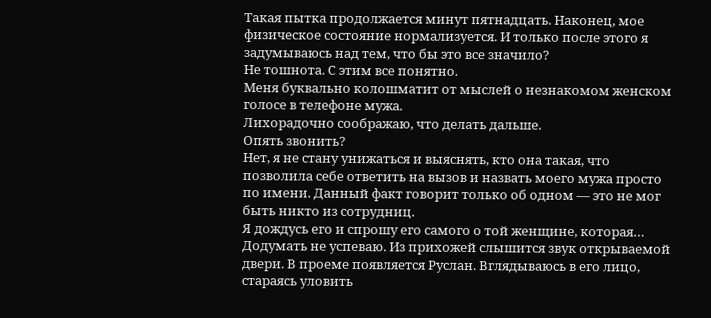Такая пытка продолжается минут пятнадцать. Наконец, мое физическое состояние нормализуется. И только после этого я задумываюсь над тем, что бы это все значило?
Не тошнота. С этим все понятно.
Меня буквально колошматит от мыслей о незнакомом женском голосе в телефоне мужа.
Лихорадочно соображаю, что делать дальше.
Опять звонить?
Нет, я не стану унижаться и выяснять, кто она такая, что позволила себе ответить на вызов и назвать моего мужа просто по имени. Данный факт говорит только об одном — это не мог быть никто из сотрудниц.
Я дождусь его и спрошу его самого о той женщине, которая…
Додумать не успеваю. Из прихожей слышится звук открываемой двери. В проеме появляется Руслан. Вглядываюсь в его лицо, стараясь уловить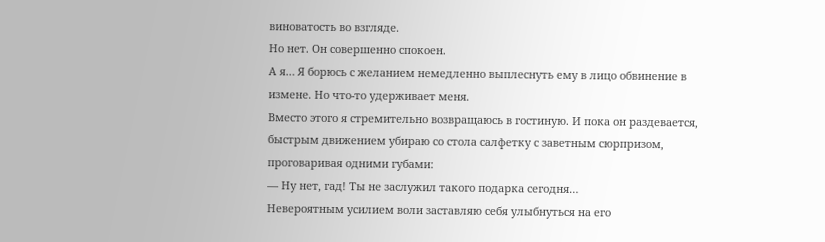виноватость во взгляде.
Но нет. Он совершенно спокоен.
А я… Я борюсь с желанием немедленно выплеснуть ему в лицо обвинение в измене. Но что-то удерживает меня.
Вместо этого я стремительно возвращаюсь в гостиную. И пока он раздевается, быстрым движением убираю со стола салфетку с заветным сюрпризом, проговаривая одними губами:
— Ну нет, гад! Ты не заслужил такого подарка сегодня…
Невероятным усилием воли заставляю себя улыбнуться на его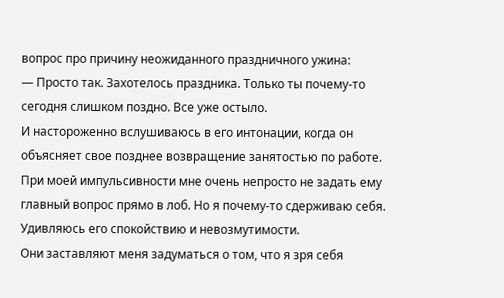вопрос про причину неожиданного праздничного ужина:
— Просто так. Захотелось праздника. Только ты почему-то сегодня слишком поздно. Все уже остыло.
И настороженно вслушиваюсь в его интонации, когда он объясняет свое позднее возвращение занятостью по работе.
При моей импульсивности мне очень непросто не задать ему главный вопрос прямо в лоб. Но я почему-то сдерживаю себя.
Удивляюсь его спокойствию и невозмутимости.
Они заставляют меня задуматься о том, что я зря себя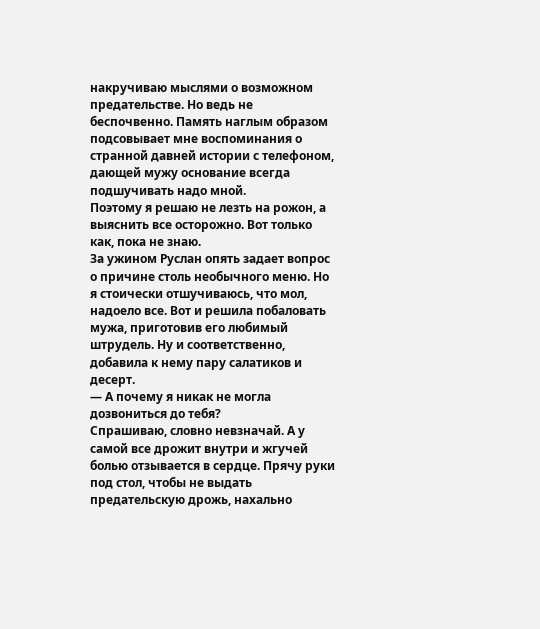накручиваю мыслями о возможном предательстве. Но ведь не беспочвенно. Память наглым образом подсовывает мне воспоминания о странной давней истории с телефоном, дающей мужу основание всегда подшучивать надо мной.
Поэтому я решаю не лезть на рожон, а выяснить все осторожно. Вот только как, пока не знаю.
За ужином Руслан опять задает вопрос о причине столь необычного меню. Но я стоически отшучиваюсь, что мол, надоело все. Вот и решила побаловать мужа, приготовив его любимый штрудель. Ну и соответственно, добавила к нему пару салатиков и десерт.
— А почему я никак не могла дозвониться до тебя?
Спрашиваю, словно невзначай. А у самой все дрожит внутри и жгучей болью отзывается в сердце. Прячу руки под стол, чтобы не выдать предательскую дрожь, нахально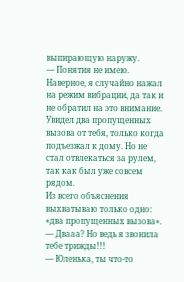выпирающую наружу.
— Понятия не имею. Наверное, я случайно нажал на режим вибрации, да так и не обратил на это внимание. Увидел два пропущенных вызова от тебя, только когда подъезжал к дому. Но не стал отвлекаться за рулем, так как был уже совсем рядом.
Из всего объяснения выхватываю только одно: «два пропущенных вызова».
— Двааа? Но ведь я звонила тебе трижды!!!
— Юленька, ты что-то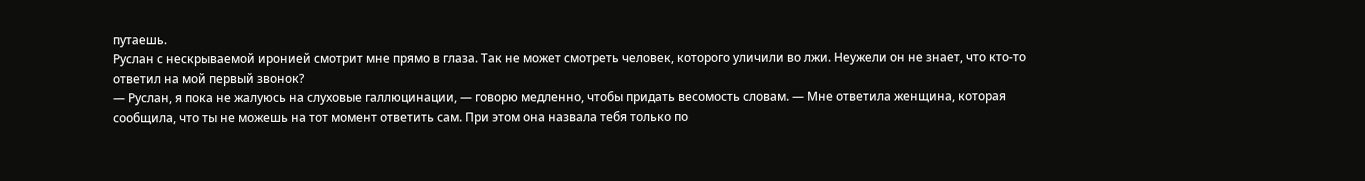путаешь.
Руслан с нескрываемой иронией смотрит мне прямо в глаза. Так не может смотреть человек, которого уличили во лжи. Неужели он не знает, что кто-то ответил на мой первый звонок?
— Руслан, я пока не жалуюсь на слуховые галлюцинации, — говорю медленно, чтобы придать весомость словам. — Мне ответила женщина, которая сообщила, что ты не можешь на тот момент ответить сам. При этом она назвала тебя только по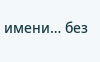имени… без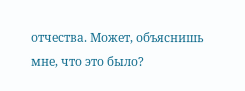отчества. Может, объяснишь мне, что это было?